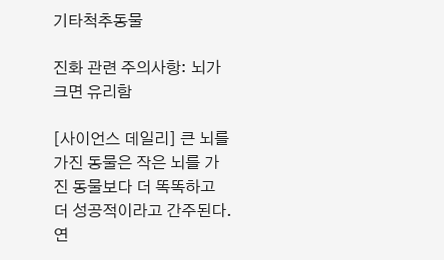기타척추동물

진화 관련 주의사항: 뇌가 크면 유리함

[사이언스 데일리] 큰 뇌를 가진 동물은 작은 뇌를 가진 동물보다 더 똑똑하고 더 성공적이라고 간주된다. 연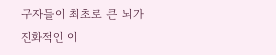구자들이 최초로 큰 뇌가 진화적인 이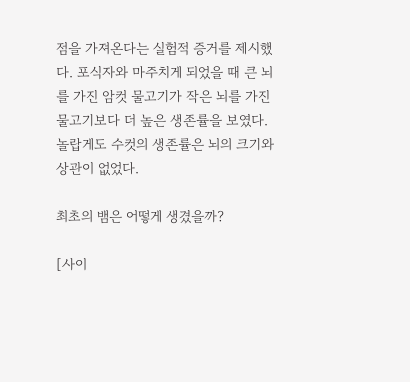점을 가져온다는 실험적 증거를 제시했다. 포식자와 마주치게 되었을 때 큰 뇌를 가진 암컷 물고기가 작은 뇌를 가진 물고기보다 더 높은 생존률을 보였다. 놀랍게도 수컷의 생존률은 뇌의 크기와 상관이 없었다.

최초의 뱀은 어떻게 생겼을까?

[사이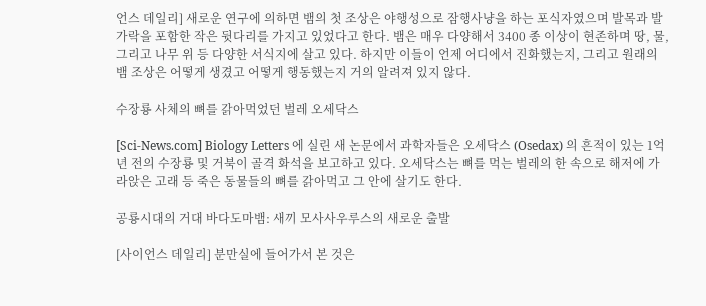언스 데일리] 새로운 연구에 의하면 뱀의 첫 조상은 야행성으로 잠행사냥을 하는 포식자였으며 발목과 발가락을 포함한 작은 뒷다리를 가지고 있었다고 한다. 뱀은 매우 다양해서 3400 종 이상이 현존하며 땅, 물, 그리고 나무 위 등 다양한 서식지에 살고 있다. 하지만 이들이 언제 어디에서 진화했는지, 그리고 원래의 뱀 조상은 어떻게 생겼고 어떻게 행동했는지 거의 알려져 있지 않다.

수장룡 사체의 뼈를 갉아먹었던 벌레 오세닥스

[Sci-News.com] Biology Letters 에 실린 새 논문에서 과학자들은 오세닥스 (Osedax) 의 흔적이 있는 1억년 전의 수장룡 및 거북이 골격 화석을 보고하고 있다. 오세닥스는 뼈를 먹는 벌레의 한 속으로 해저에 가라앉은 고래 등 죽은 동물들의 뼈를 갉아먹고 그 안에 살기도 한다.

공룡시대의 거대 바다도마뱀: 새끼 모사사우루스의 새로운 출발

[사이언스 데일리] 분만실에 들어가서 본 것은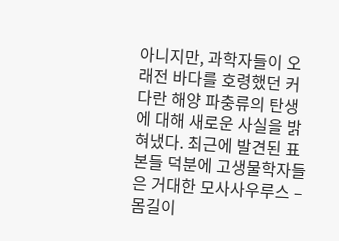아니지만, 과학자들이 오래전 바다를 호령했던 커다란 해양 파충류의 탄생에 대해 새로운 사실을 밝혀냈다. 최근에 발견된 표본들 덕분에 고생물학자들은 거대한 모사사우루스 – 몸길이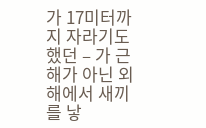가 17미터까지 자라기도 했던 – 가 근해가 아닌 외해에서 새끼를 낳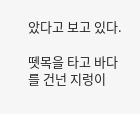았다고 보고 있다.

뗏목을 타고 바다를 건넌 지렁이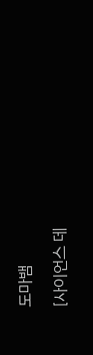도마뱀

[사이언스 데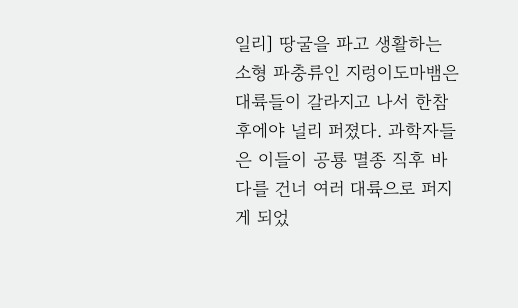일리] 땅굴을 파고 생활하는 소형 파충류인 지렁이도마뱀은 대륙들이 갈라지고 나서 한참 후에야 널리 퍼졌다. 과학자들은 이들이 공룡 멸종 직후 바다를 건너 여러 대륙으로 퍼지게 되었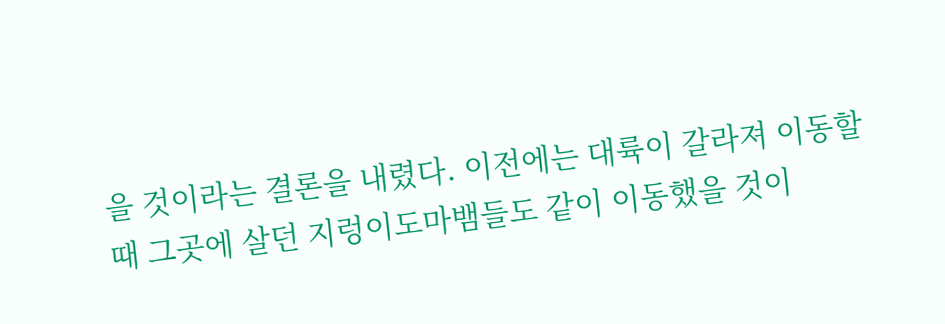을 것이라는 결론을 내렸다. 이전에는 대륙이 갈라져 이동할 때 그곳에 살던 지렁이도마뱀들도 같이 이동했을 것이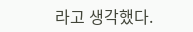라고 생각했다.